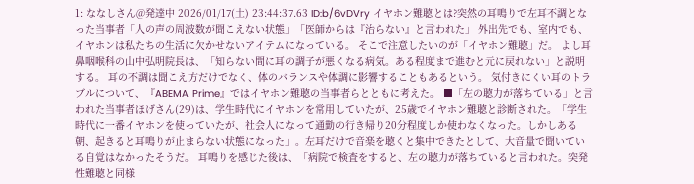1: ななしさん@発達中 2026/01/17(土) 23:44:37.63 ID:b/6vDVry イヤホン難聴とは?突然の耳鳴りで左耳不調となった当事者「人の声の周波数が聞こえない状態」「医師からは『治らない』と言われた」 外出先でも、室内でも、イヤホンは私たちの生活に欠かせないアイテムになっている。 そこで注意したいのが「イヤホン難聴」だ。 よし耳鼻咽喉科の山中弘明院長は、「知らない間に耳の調子が悪くなる病気。ある程度まで進むと元に戻れない」と説明する。 耳の不調は聞こえ方だけでなく、体のバランスや体調に影響することもあるという。 気付きにくい耳のトラブルについて、『ABEMA Prime』ではイヤホン難聴の当事者らとともに考えた。 ■「左の聴力が落ちている」と言われた当事者ほげさん(29)は、学生時代にイヤホンを常用していたが、25歳でイヤホン難聴と診断された。「学生時代に一番イヤホンを使っていたが、社会人になって通勤の行き帰り20分程度しか使わなくなった。しかしある朝、起きると耳鳴りが止まらない状態になった」。左耳だけで音楽を聴くと集中できたとして、大音量で聞いている自覚はなかったそうだ。 耳鳴りを感じた後は、「病院で検査をすると、左の聴力が落ちていると言われた。突発性難聴と同様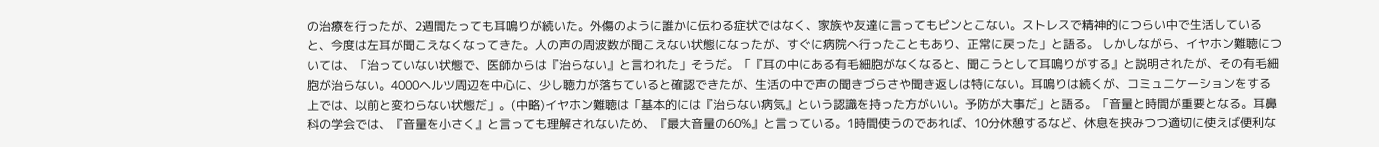の治療を行ったが、2週間たっても耳鳴りが続いた。外傷のように誰かに伝わる症状ではなく、家族や友達に言ってもピンとこない。ストレスで精神的につらい中で生活していると、今度は左耳が聞こえなくなってきた。人の声の周波数が聞こえない状態になったが、すぐに病院へ行ったこともあり、正常に戻った」と語る。 しかしながら、イヤホン難聴については、「治っていない状態で、医師からは『治らない』と言われた」そうだ。「『耳の中にある有毛細胞がなくなると、聞こうとして耳鳴りがする』と説明されたが、その有毛細胞が治らない。4000ヘルツ周辺を中心に、少し聴力が落ちていると確認できたが、生活の中で声の聞きづらさや聞き返しは特にない。耳鳴りは続くが、コミュニケーションをする上では、以前と変わらない状態だ」。(中略)イヤホン難聴は「基本的には『治らない病気』という認識を持った方がいい。予防が大事だ」と語る。「音量と時間が重要となる。耳鼻科の学会では、『音量を小さく』と言っても理解されないため、『最大音量の60%』と言っている。1時間使うのであれば、10分休憩するなど、休息を挟みつつ適切に使えば便利な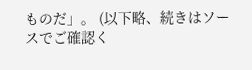ものだ」。 (以下略、続きはソースでご確認く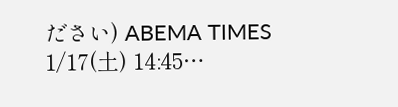ださい) ABEMA TIMES 1/17(土) 14:45…